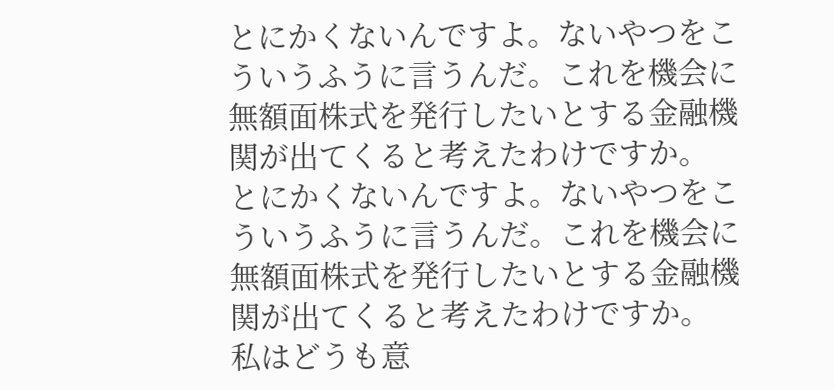とにかくないんですよ。ないやつをこういうふうに言うんだ。これを機会に無額面株式を発行したいとする金融機関が出てくると考えたわけですか。
とにかくないんですよ。ないやつをこういうふうに言うんだ。これを機会に無額面株式を発行したいとする金融機関が出てくると考えたわけですか。
私はどうも意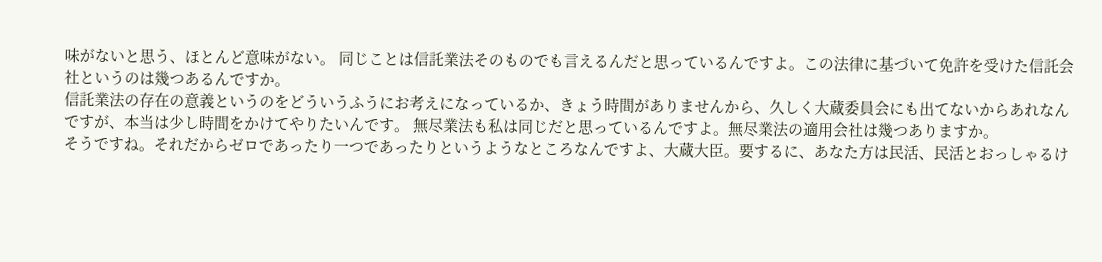味がないと思う、ほとんど意味がない。 同じことは信託業法そのものでも言えるんだと思っているんですよ。この法律に基づいて免許を受けた信託会社というのは幾つあるんですか。
信託業法の存在の意義というのをどういうふうにお考えになっているか、きょう時間がありませんから、久しく大蔵委員会にも出てないからあれなんですが、本当は少し時間をかけてやりたいんです。 無尽業法も私は同じだと思っているんですよ。無尽業法の適用会社は幾つありますか。
そうですね。それだからゼロであったり一つであったりというようなところなんですよ、大蔵大臣。要するに、あなた方は民活、民活とおっしゃるけ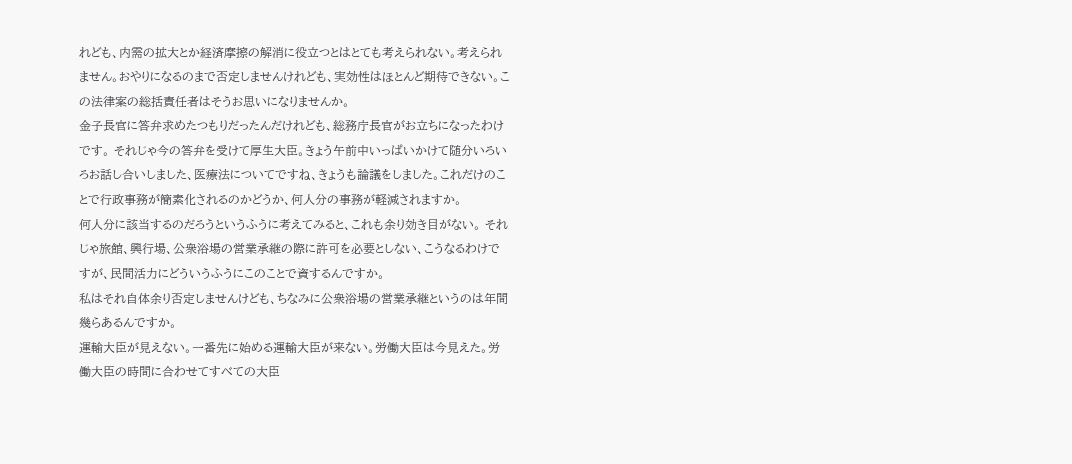れども、内需の拡大とか経済摩擦の解消に役立つとはとても考えられない。考えられません。おやりになるのまで否定しませんけれども、実効性はほとんど期待できない。この法律案の総括責任者はそうお思いになりませんか。
金子長官に答弁求めたつもりだったんだけれども、総務庁長官がお立ちになったわけです。 それじゃ今の答弁を受けて厚生大臣。きょう午前中いっぱいかけて随分いろいろお話し合いしました、医療法についてですね、きょうも論議をしました。これだけのことで行政事務が簡素化されるのかどうか、何人分の事務が軽減されますか。
何人分に該当するのだろうというふうに考えてみると、これも余り効き目がない。 それじゃ旅館、興行場、公衆浴場の営業承継の際に許可を必要としない、こうなるわけですが、民間活力にどういうふうにこのことで資するんですか。
私はそれ自体余り否定しませんけども、ちなみに公衆浴場の営業承継というのは年間幾らあるんですか。
運輸大臣が見えない。一番先に始める運輸大臣が来ない。労働大臣は今見えた。労働大臣の時間に合わせてすべての大臣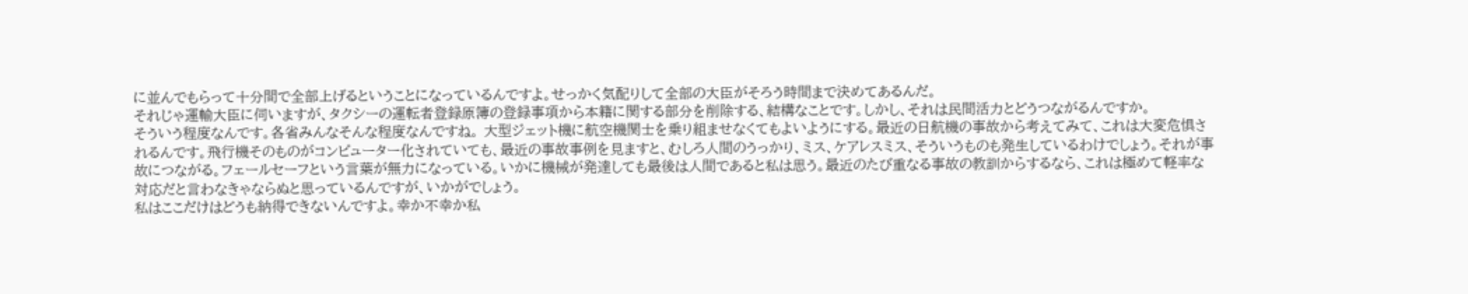に並んでもらって十分間で全部上げるということになっているんですよ。せっかく気配りして全部の大臣がそろう時間まで決めてあるんだ。
それじゃ運輸大臣に伺いますが、タクシーの運転者登録原簿の登録事項から本籍に関する部分を削除する、結構なことです。しかし、それは民間活力とどうつながるんですか。
そういう程度なんです。各省みんなそんな程度なんですね。 大型ジェット機に航空機関士を乗り組ませなくてもよいようにする。最近の日航機の事故から考えてみて、これは大変危惧されるんです。飛行機そのものがコンピューター化されていても、最近の事故事例を見ますと、むしろ人間のうっかり、ミス、ケアレスミス、そういうものも発生しているわけでしょう。それが事故につながる。フェールセーフという言葉が無力になっている。いかに機械が発達しても最後は人間であると私は思う。最近のたび重なる事故の教訓からするなら、これは極めて軽率な対応だと言わなきゃならぬと思っているんですが、いかがでしょう。
私はここだけはどうも納得できないんですよ。幸か不幸か私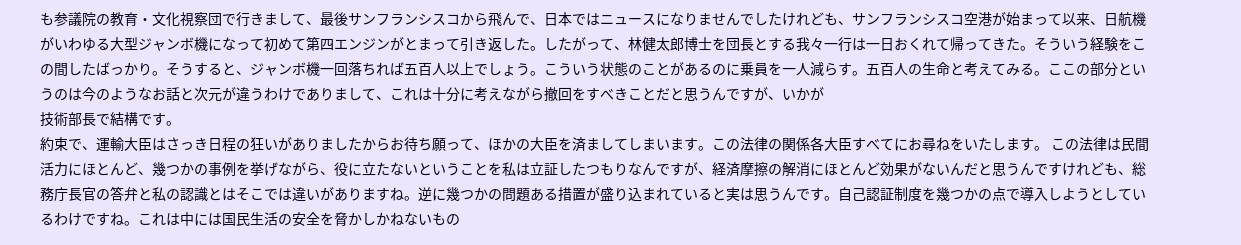も参議院の教育・文化視察団で行きまして、最後サンフランシスコから飛んで、日本ではニュースになりませんでしたけれども、サンフランシスコ空港が始まって以来、日航機がいわゆる大型ジャンボ機になって初めて第四エンジンがとまって引き返した。したがって、林健太郎博士を団長とする我々一行は一日おくれて帰ってきた。そういう経験をこの間したばっかり。そうすると、ジャンボ機一回落ちれば五百人以上でしょう。こういう状態のことがあるのに乗員を一人減らす。五百人の生命と考えてみる。ここの部分というのは今のようなお話と次元が違うわけでありまして、これは十分に考えながら撤回をすべきことだと思うんですが、いかが
技術部長で結構です。
約束で、運輸大臣はさっき日程の狂いがありましたからお待ち願って、ほかの大臣を済ましてしまいます。この法律の関係各大臣すべてにお尋ねをいたします。 この法律は民間活力にほとんど、幾つかの事例を挙げながら、役に立たないということを私は立証したつもりなんですが、経済摩擦の解消にほとんど効果がないんだと思うんですけれども、総務庁長官の答弁と私の認識とはそこでは違いがありますね。逆に幾つかの問題ある措置が盛り込まれていると実は思うんです。自己認証制度を幾つかの点で導入しようとしているわけですね。これは中には国民生活の安全を脅かしかねないもの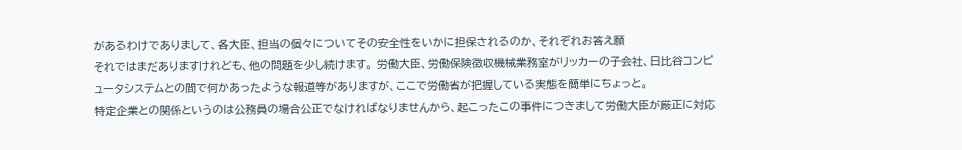があるわけでありまして、各大臣、担当の個々についてその安全性をいかに担保されるのか、それぞれお答え願
それではまだありますけれども、他の問題を少し続けます。 労働大臣、労働保険徴収機械業務室がリッカーの子会社、日比谷コンピュータシステムとの間で何かあったような報道等がありますが、ここで労働省が把握している実態を簡単にちょっと。
特定企業との関係というのは公務員の場合公正でなければなりませんから、起こったこの事件につきまして労働大臣が厳正に対応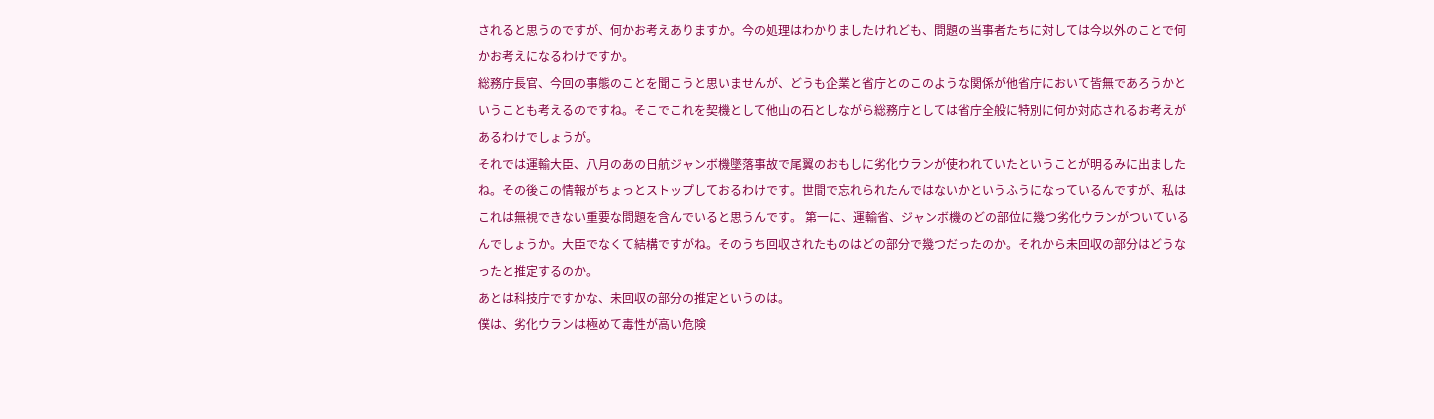されると思うのですが、何かお考えありますか。今の処理はわかりましたけれども、問題の当事者たちに対しては今以外のことで何かお考えになるわけですか。
総務庁長官、今回の事態のことを聞こうと思いませんが、どうも企業と省庁とのこのような関係が他省庁において皆無であろうかということも考えるのですね。そこでこれを契機として他山の石としながら総務庁としては省庁全般に特別に何か対応されるお考えがあるわけでしょうが。
それでは運輸大臣、八月のあの日航ジャンボ機墜落事故で尾翼のおもしに劣化ウランが使われていたということが明るみに出ましたね。その後この情報がちょっとストップしておるわけです。世間で忘れられたんではないかというふうになっているんですが、私はこれは無視できない重要な問題を含んでいると思うんです。 第一に、運輸省、ジャンボ機のどの部位に幾つ劣化ウランがついているんでしょうか。大臣でなくて結構ですがね。そのうち回収されたものはどの部分で幾つだったのか。それから未回収の部分はどうなったと推定するのか。
あとは科技庁ですかな、未回収の部分の推定というのは。
僕は、劣化ウランは極めて毒性が高い危険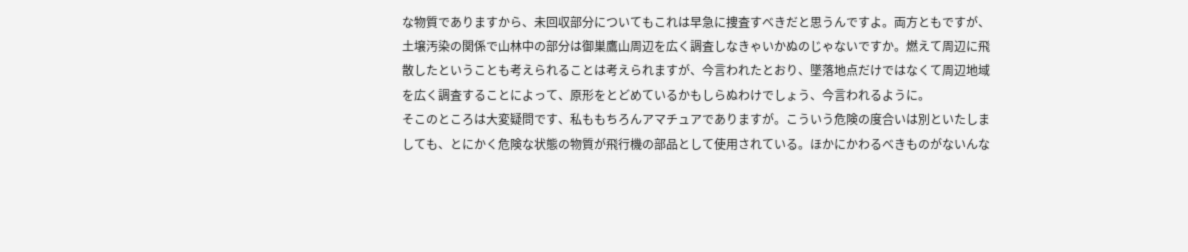な物質でありますから、未回収部分についてもこれは早急に捜査すべきだと思うんですよ。両方ともですが、土壌汚染の関係で山林中の部分は御巣鷹山周辺を広く調査しなきゃいかぬのじゃないですか。燃えて周辺に飛散したということも考えられることは考えられますが、今言われたとおり、墜落地点だけではなくて周辺地域を広く調査することによって、原形をとどめているかもしらぬわけでしょう、今言われるように。
そこのところは大変疑問です、私ももちろんアマチュアでありますが。こういう危険の度合いは別といたしましても、とにかく危険な状態の物質が飛行機の部品として使用されている。ほかにかわるべきものがないんな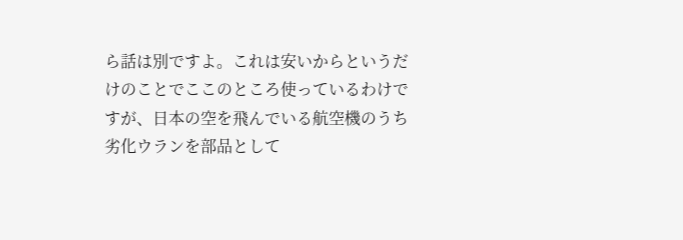ら話は別ですよ。これは安いからというだけのことでここのところ使っているわけですが、日本の空を飛んでいる航空機のうち劣化ウランを部品として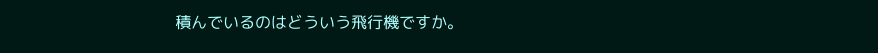積んでいるのはどういう飛行機ですか。